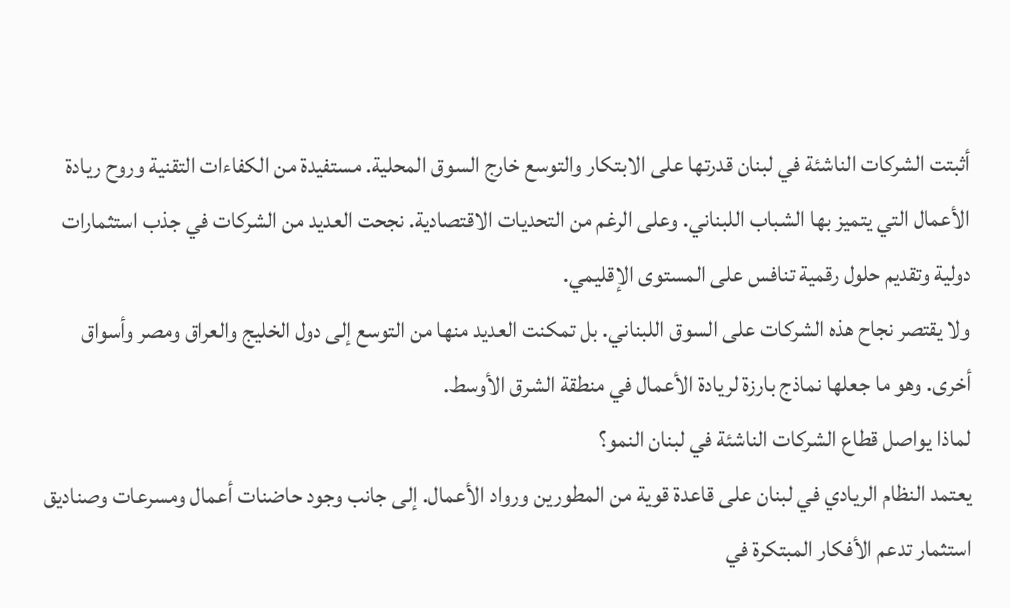أثبتت الشركات الناشئة في لبنان قدرتها على الابتكار والتوسع خارج السوق المحلية. مستفيدة من الكفاءات التقنية وروح ريادة الأعمال التي يتميز بها الشباب اللبناني. وعلى الرغم من التحديات الاقتصادية. نجحت العديد من الشركات في جذب استثمارات دولية وتقديم حلول رقمية تنافس على المستوى الإقليمي.
ولا يقتصر نجاح هذه الشركات على السوق اللبناني. بل تمكنت العديد منها من التوسع إلى دول الخليج والعراق ومصر وأسواق أخرى. وهو ما جعلها نماذج بارزة لريادة الأعمال في منطقة الشرق الأوسط.
لماذا يواصل قطاع الشركات الناشئة في لبنان النمو؟
يعتمد النظام الريادي في لبنان على قاعدة قوية من المطورين ورواد الأعمال. إلى جانب وجود حاضنات أعمال ومسرعات وصناديق استثمار تدعم الأفكار المبتكرة في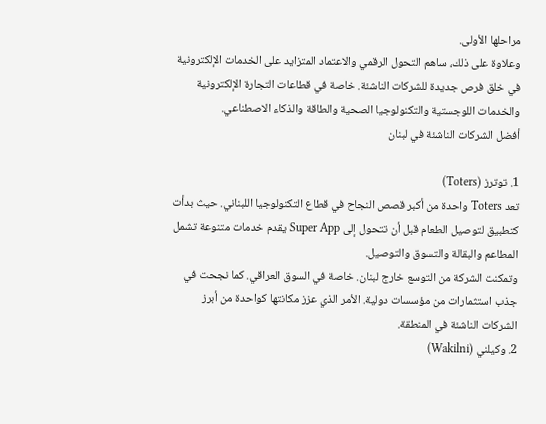مراحلها الأولى.
وعلاوة على ذلك، ساهم التحول الرقمي والاعتماد المتزايد على الخدمات الإلكترونية في خلق فرص جديدة للشركات الناشئة. خاصة في قطاعات التجارة الإلكترونية والخدمات اللوجستية والتكنولوجيا الصحية والطاقة والذكاء الاصطناعي.
أفضل الشركات الناشئة في لبنان

1. توترز (Toters)
تعد Toters واحدة من أكبر قصص النجاح في قطاع التكنولوجيا اللبناني. حيث بدأت كتطبيق لتوصيل الطعام قبل أن تتحول إلى Super App يقدم خدمات متنوعة تشمل المطاعم والبقالة والتسوق والتوصيل.
وتمكنت الشركة من التوسع خارج لبنان. خاصة في السوق العراقي. كما نجحت في جذب استثمارات من مؤسسات دولية. الأمر الذي عزز مكانتها كواحدة من أبرز الشركات الناشئة في المنطقة.
2. وكيلني (Wakilni)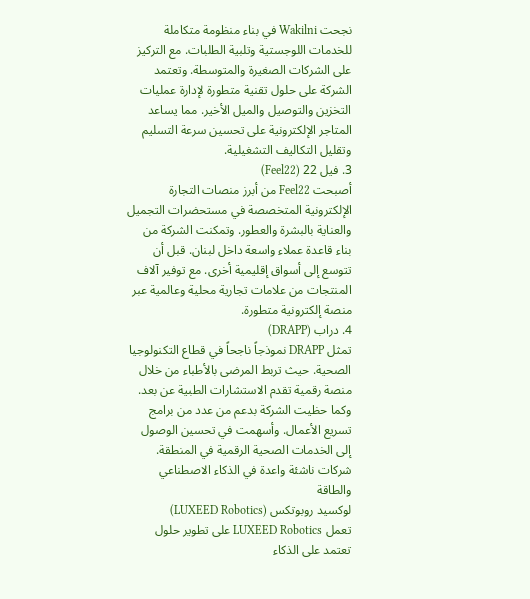نجحت Wakilni في بناء منظومة متكاملة للخدمات اللوجستية وتلبية الطلبات. مع التركيز على الشركات الصغيرة والمتوسطة. وتعتمد الشركة على حلول تقنية متطورة لإدارة عمليات التخزين والتوصيل والميل الأخير. مما يساعد المتاجر الإلكترونية على تحسين سرعة التسليم وتقليل التكاليف التشغيلية.
3. فيل 22 (Feel22)
أصبحت Feel22 من أبرز منصات التجارة الإلكترونية المتخصصة في مستحضرات التجميل والعناية بالبشرة والعطور. وتمكنت الشركة من بناء قاعدة عملاء واسعة داخل لبنان. قبل أن تتوسع إلى أسواق إقليمية أخرى. مع توفير آلاف المنتجات من علامات تجارية محلية وعالمية عبر منصة إلكترونية متطورة.
4. دراب (DRAPP)
تمثل DRAPP نموذجاً ناجحاً في قطاع التكنولوجيا الصحية. حيث تربط المرضى بالأطباء من خلال منصة رقمية تقدم الاستشارات الطبية عن بعد. وكما حظيت الشركة بدعم من عدد من برامج تسريع الأعمال. وأسهمت في تحسين الوصول إلى الخدمات الصحية الرقمية في المنطقة.
شركات ناشئة واعدة في الذكاء الاصطناعي والطاقة
لوكسيد روبوتكس (LUXEED Robotics)
تعمل LUXEED Robotics على تطوير حلول تعتمد على الذكاء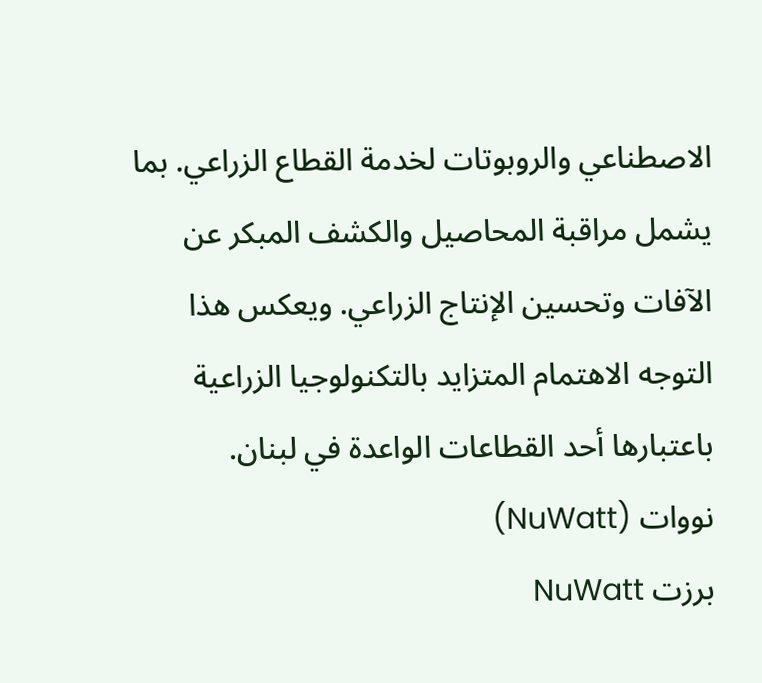الاصطناعي والروبوتات لخدمة القطاع الزراعي. بما يشمل مراقبة المحاصيل والكشف المبكر عن الآفات وتحسين الإنتاج الزراعي. ويعكس هذا التوجه الاهتمام المتزايد بالتكنولوجيا الزراعية باعتبارها أحد القطاعات الواعدة في لبنان.
نووات (NuWatt)
برزت NuWatt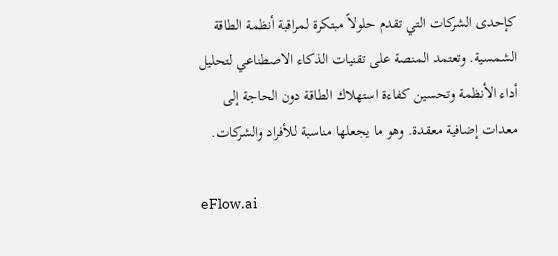كإحدى الشركات التي تقدم حلولاً مبتكرة لمراقبة أنظمة الطاقة الشمسية. وتعتمد المنصة على تقنيات الذكاء الاصطناعي لتحليل أداء الأنظمة وتحسين كفاءة استهلاك الطاقة دون الحاجة إلى معدات إضافية معقدة. وهو ما يجعلها مناسبة للأفراد والشركات.

eFlow.ai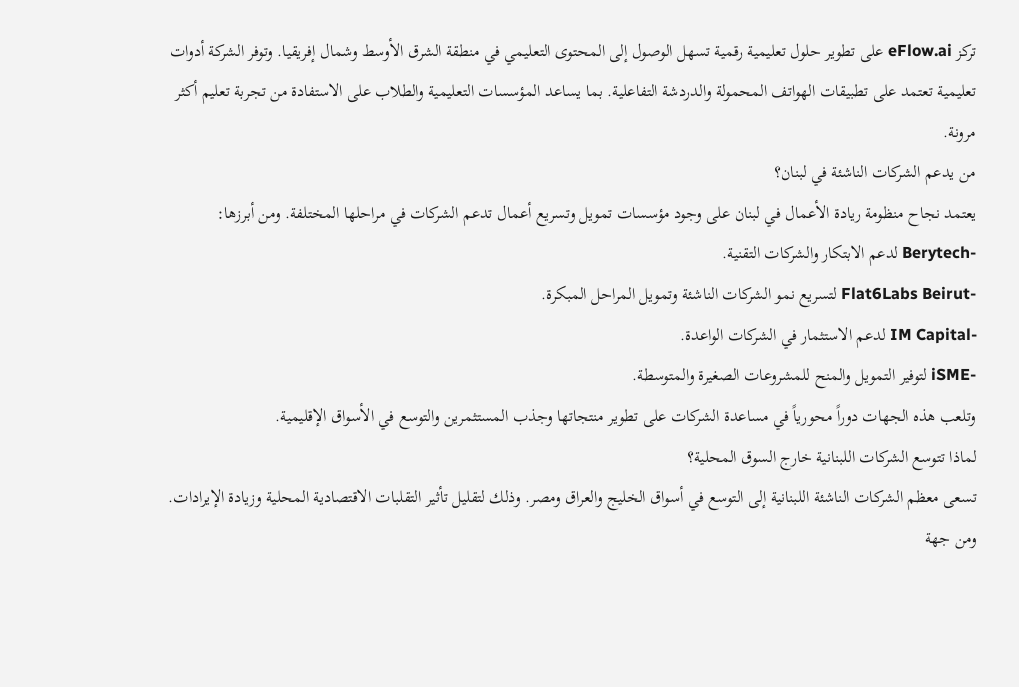تركز eFlow.ai على تطوير حلول تعليمية رقمية تسهل الوصول إلى المحتوى التعليمي في منطقة الشرق الأوسط وشمال إفريقيا. وتوفر الشركة أدوات تعليمية تعتمد على تطبيقات الهواتف المحمولة والدردشة التفاعلية. بما يساعد المؤسسات التعليمية والطلاب على الاستفادة من تجربة تعليم أكثر مرونة.
من يدعم الشركات الناشئة في لبنان؟
يعتمد نجاح منظومة ريادة الأعمال في لبنان على وجود مؤسسات تمويل وتسريع أعمال تدعم الشركات في مراحلها المختلفة. ومن أبرزها:
-Berytech لدعم الابتكار والشركات التقنية.
-Flat6Labs Beirut لتسريع نمو الشركات الناشئة وتمويل المراحل المبكرة.
-IM Capital لدعم الاستثمار في الشركات الواعدة.
-iSME لتوفير التمويل والمنح للمشروعات الصغيرة والمتوسطة.
وتلعب هذه الجهات دوراً محورياً في مساعدة الشركات على تطوير منتجاتها وجذب المستثمرين والتوسع في الأسواق الإقليمية.
لماذا تتوسع الشركات اللبنانية خارج السوق المحلية؟
تسعى معظم الشركات الناشئة اللبنانية إلى التوسع في أسواق الخليج والعراق ومصر. وذلك لتقليل تأثير التقلبات الاقتصادية المحلية وزيادة الإيرادات. ومن جهة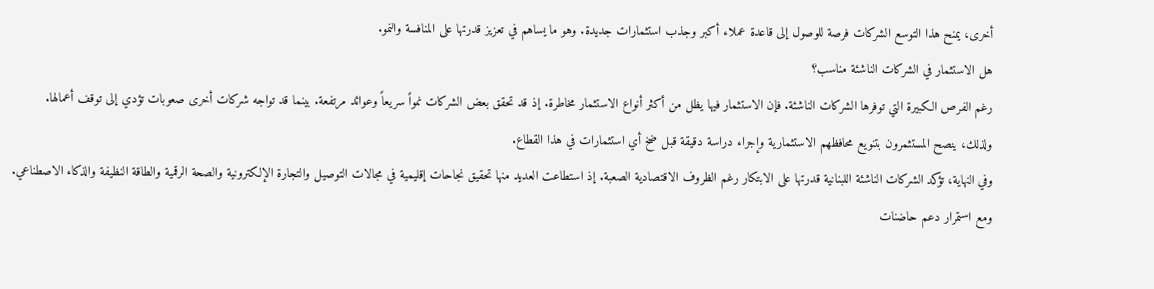أخرى، يمنح هذا التوسع الشركات فرصة للوصول إلى قاعدة عملاء أكبر وجذب استثمارات جديدة. وهو ما يساهم في تعزيز قدرتها على المنافسة والنمو.
هل الاستثمار في الشركات الناشئة مناسب؟
رغم الفرص الكبيرة التي توفرها الشركات الناشئة. فإن الاستثمار فيها يظل من أكثر أنواع الاستثمار مخاطرة. إذ قد تحقق بعض الشركات نمواً سريعاً وعوائد مرتفعة. بينما قد تواجه شركات أخرى صعوبات تؤدي إلى توقف أعمالها.
ولذلك، ينصح المستثمرون بتنويع محافظهم الاستثمارية وإجراء دراسة دقيقة قبل ضخ أي استثمارات في هذا القطاع.
وفي النهاية، تؤكد الشركات الناشئة اللبنانية قدرتها على الابتكار رغم الظروف الاقتصادية الصعبة. إذ استطاعت العديد منها تحقيق نجاحات إقليمية في مجالات التوصيل والتجارة الإلكترونية والصحة الرقمية والطاقة النظيفة والذكاء الاصطناعي.
ومع استمرار دعم حاضنات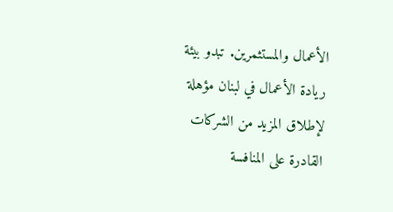الأعمال والمستثمرين. تبدو بيئة ريادة الأعمال في لبنان مؤهلة لإطلاق المزيد من الشركات القادرة على المنافسة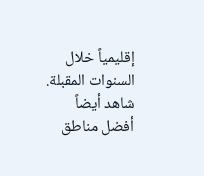إقليمياً خلال السنوات المقبلة.
شاهد أيضاً
أفضل مناطق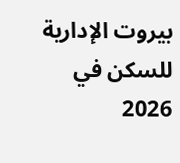بيروت الإدارية للسكن في 2026